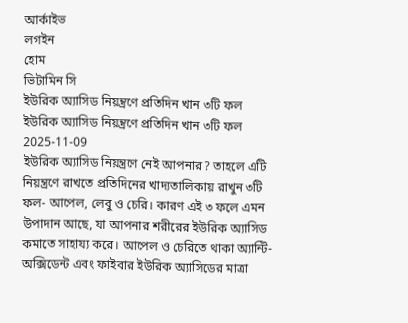আর্কাইভ
লগইন
হোম
ভিটামিন সি
ইউরিক অ্যাসিড নিয়ন্ত্রণে প্রতিদিন খান ৩টি ফল
ইউরিক অ্যাসিড নিয়ন্ত্রণে প্রতিদিন খান ৩টি ফল
2025-11-09
ইউরিক অ্যাসিড নিয়ন্ত্রণে নেই আপনার? তাহলে এটি নিয়ন্ত্রণে রাখতে প্রতিদিনের খাদ্যতালিকায় রাখুন ৩টি ফল- আপেল, লেবু ও চেরি। কারণ এই ৩ ফলে এমন উপাদান আছে, যা আপনার শরীরের ইউরিক অ্যাসিড কমাতে সাহায্য করে। আপেল ও চেরিতে থাকা অ্যান্টি-অক্সিডেন্ট এবং ফাইবার ইউরিক অ্যাসিডের মাত্রা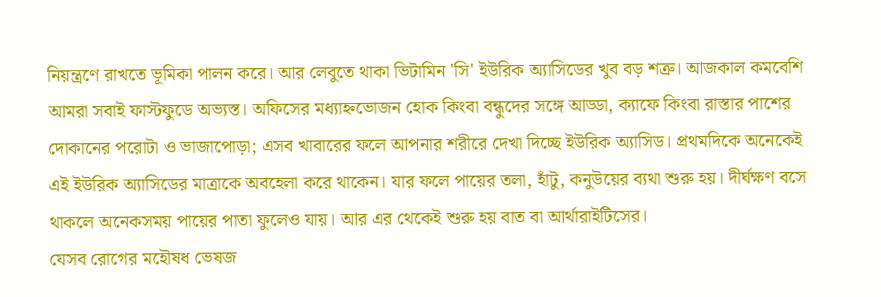নিয়ন্ত্রণে রাখতে ভূমিকা পালন করে। আর লেবুতে থাকা ভিটামিন 'সি' ইউরিক অ্যাসিডের খুব বড় শত্রু। আজকাল কমবেশি আমরা সবাই ফাস্টফুডে অভ্যস্ত। অফিসের মধ্যাহ্নভোজন হোক কিংবা বন্ধুদের সঙ্গে আড্ডা, ক্যাফে কিংবা রাস্তার পাশের দোকানের পরোটা ও ভাজাপোড়া; এসব খাবারের ফলে আপনার শরীরে দেখা দিচ্ছে ইউরিক অ্যাসিড। প্রথমদিকে অনেকেই এই ইউরিক অ্যাসিডের মাত্রাকে অবহেলা করে থাকেন। যার ফলে পায়ের তলা, হাঁটু, কনুউয়ের ব্যথা শুরু হয়। দীর্ঘক্ষণ বসে থাকলে অনেকসময় পায়ের পাতা ফুলেও যায়। আর এর থেকেই শুরু হয় বাত বা আর্থারাইটিসের।
যেসব রোগের মহৌষধ ভেষজ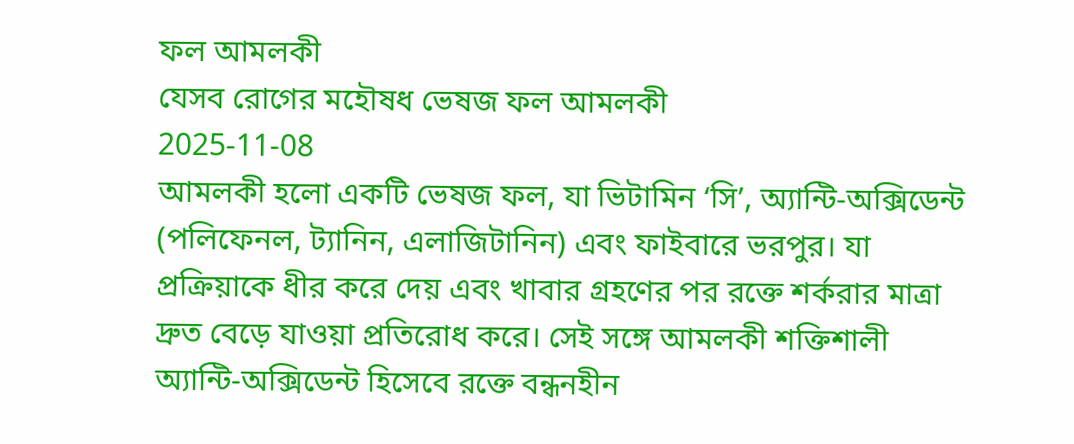ফল আমলকী
যেসব রোগের মহৌষধ ভেষজ ফল আমলকী
2025-11-08
আমলকী হলো একটি ভেষজ ফল, যা ভিটামিন ‌‘সি’, অ্যান্টি-অক্সিডেন্ট (পলিফেনল, ট্যানিন, এলাজিটানিন) এবং ফাইবারে ভরপুর। যা প্রক্রিয়াকে ধীর করে দেয় এবং খাবার গ্রহণের পর রক্তে শর্করার মাত্রা দ্রুত বেড়ে যাওয়া প্রতিরোধ করে। সেই সঙ্গে আমলকী শক্তিশালী অ্যান্টি-অক্সিডেন্ট হিসেবে রক্তে বন্ধনহীন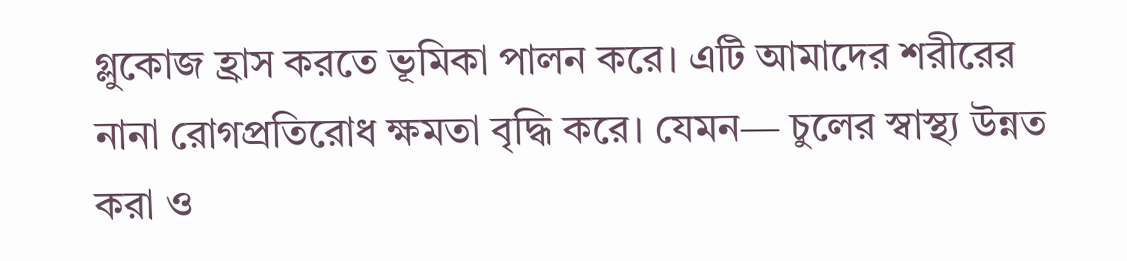গ্লুকোজ হ্রাস করতে ভূমিকা পালন করে। এটি আমাদের শরীরের নানা রোগপ্রতিরোধ ক্ষমতা বৃদ্ধি করে। যেমন— চুলের স্বাস্থ্য উন্নত করা ও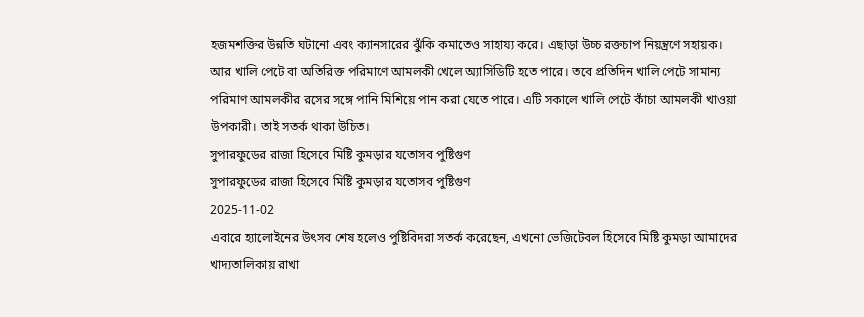হজমশক্তির উন্নতি ঘটানো এবং ক্যানসারের ঝুঁকি কমাতেও সাহায্য করে। এছাড়া উচ্চ রক্তচাপ নিয়ন্ত্রণে সহায়ক। আর খালি পেটে বা অতিরিক্ত পরিমাণে আমলকী খেলে অ্যাসিডিটি হতে পারে। তবে প্রতিদিন খালি পেটে সামান্য পরিমাণ আমলকীর রসের সঙ্গে পানি মিশিয়ে পান করা যেতে পারে। এটি সকালে খালি পেটে কাঁচা আমলকী খাওয়া উপকারী। তাই সতর্ক থাকা উচিত।
সুপারফুডের রাজা হিসেবে মিষ্টি কুমড়ার যতোসব পুষ্টিগুণ
সুপারফুডের রাজা হিসেবে মিষ্টি কুমড়ার যতোসব পুষ্টিগুণ
2025-11-02
এবারে হ্যালোইনের উৎসব শেষ হলেও পুষ্টিবিদরা সতর্ক করেছেন, এখনো ভেজিটেবল হিসেবে মিষ্টি কুমড়া আমাদের খাদ্যতালিকায় রাখা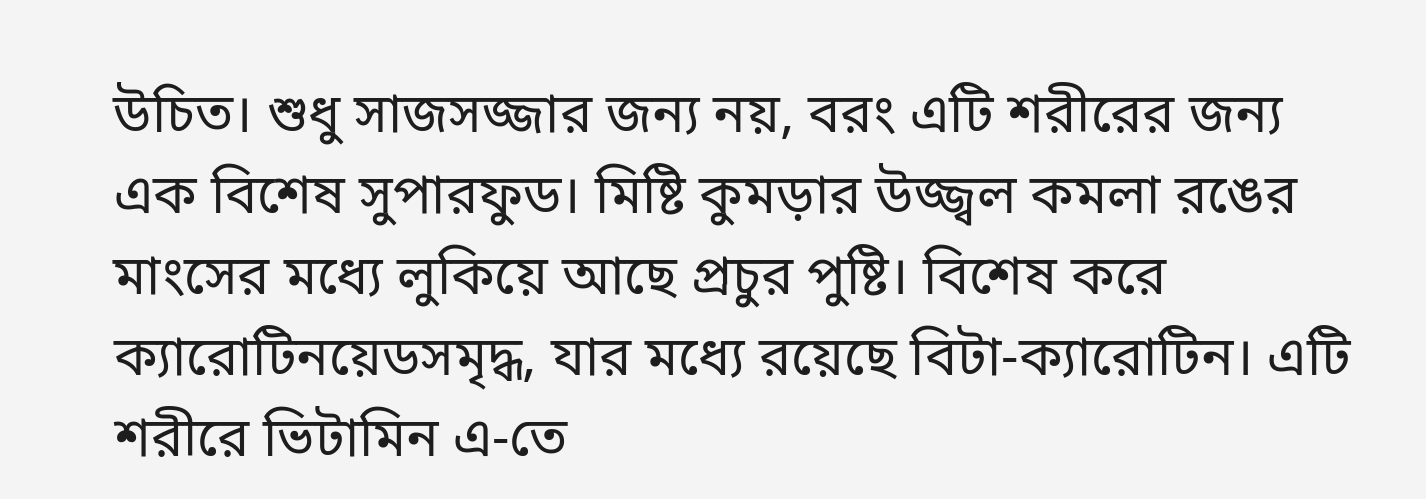উচিত। শুধু সাজসজ্জার জন্য নয়, বরং এটি শরীরের জন্য এক বিশেষ সুপারফুড। মিষ্টি কুমড়ার উজ্জ্বল কমলা রঙের মাংসের মধ্যে লুকিয়ে আছে প্রচুর পুষ্টি। বিশেষ করে ক্যারোটিনয়েডসমৃদ্ধ, যার মধ্যে রয়েছে বিটা-ক্যারোটিন। এটি শরীরে ভিটামিন এ-তে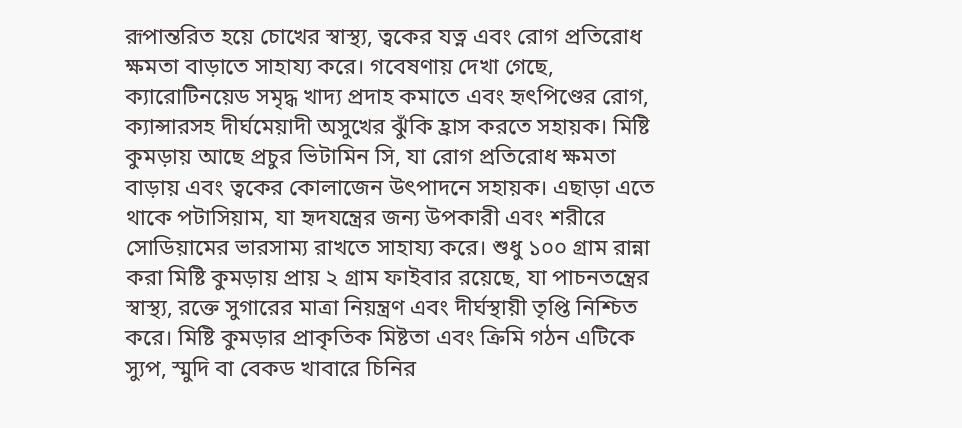রূপান্তরিত হয়ে চোখের স্বাস্থ্য, ত্বকের যত্ন এবং রোগ প্রতিরোধ ক্ষমতা বাড়াতে সাহায্য করে। গবেষণায় দেখা গেছে, ক্যারোটিনয়েড সমৃদ্ধ খাদ্য প্রদাহ কমাতে এবং হৃৎপিণ্ডের রোগ, ক্যান্সারসহ দীর্ঘমেয়াদী অসুখের ঝুঁকি হ্রাস করতে সহায়ক। মিষ্টি কুমড়ায় আছে প্রচুর ভিটামিন সি, যা রোগ প্রতিরোধ ক্ষমতা বাড়ায় এবং ত্বকের কোলাজেন উৎপাদনে সহায়ক। এছাড়া এতে থাকে পটাসিয়াম, যা হৃদযন্ত্রের জন্য উপকারী এবং শরীরে সোডিয়ামের ভারসাম্য রাখতে সাহায্য করে। শুধু ১০০ গ্রাম রান্না করা মিষ্টি কুমড়ায় প্রায় ২ গ্রাম ফাইবার রয়েছে, যা পাচনতন্ত্রের স্বাস্থ্য, রক্তে সুগারের মাত্রা নিয়ন্ত্রণ এবং দীর্ঘস্থায়ী তৃপ্তি নিশ্চিত করে। মিষ্টি কুমড়ার প্রাকৃতিক মিষ্টতা এবং ক্রিমি গঠন এটিকে স্যুপ, স্মুদি বা বেকড খাবারে চিনির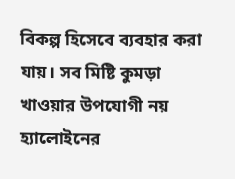বিকল্প হিসেবে ব্যবহার করা যায়। সব মিষ্টি কুমড়া খাওয়ার উপযোগী নয় হ্যালোইনের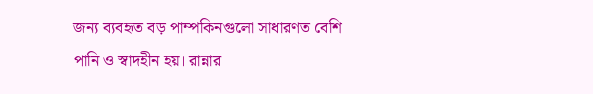জন্য ব্যবহৃত বড় পাম্পকিনগুলো সাধারণত বেশি পানি ও স্বাদহীন হয়। রান্নার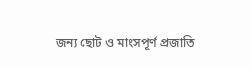জন্য ছোট ও মাংসপূর্ণ প্রজাতি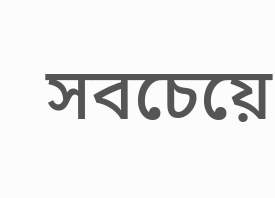সবচেয়ে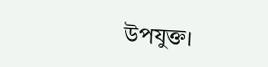উপযুক্ত।